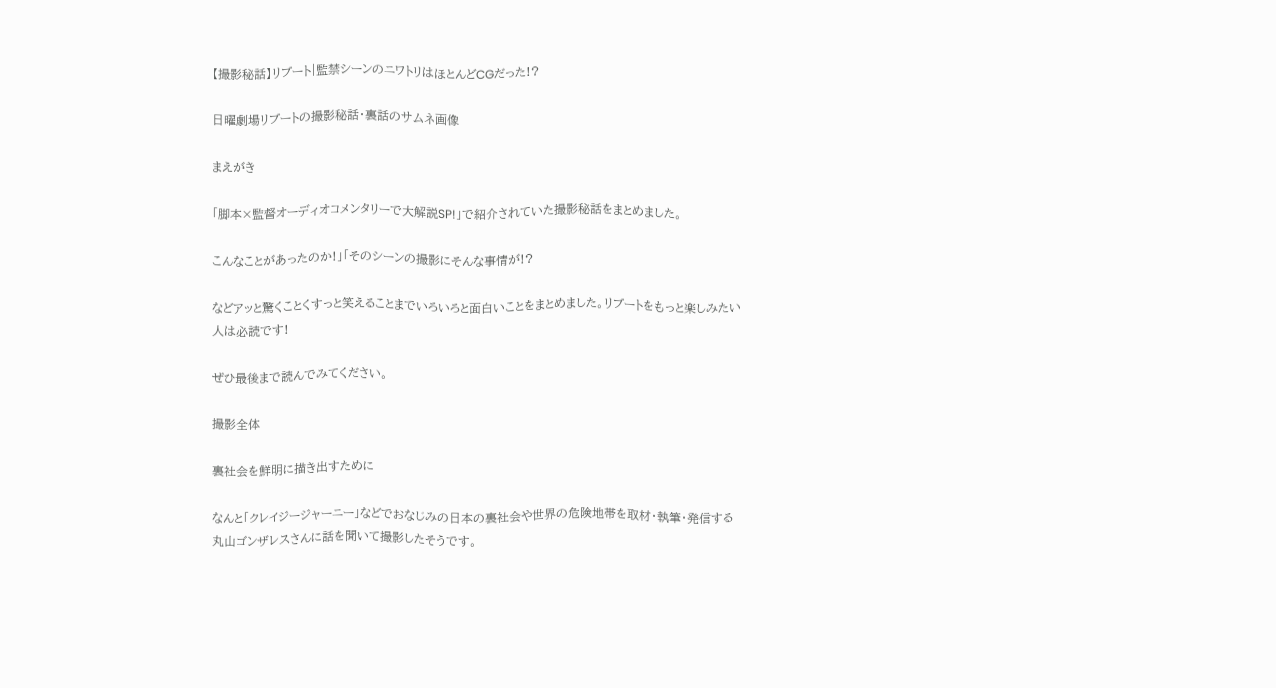【撮影秘話】リブート|監禁シーンのニワトリはほとんどCGだった!?

日曜劇場リブートの撮影秘話・裏話のサムネ画像

まえがき

「脚本×監督オーディオコメンタリーで大解説SP!」で紹介されていた撮影秘話をまとめました。

こんなことがあったのか!」「そのシーンの撮影にそんな事情が!?

などアッと驚くことくすっと笑えることまでいろいろと面白いことをまとめました。リブートをもっと楽しみたい人は必読です!

ぜひ最後まで読んでみてください。

撮影全体

裏社会を鮮明に描き出すために

なんと「クレイジージャーニー」などでおなじみの日本の裏社会や世界の危険地帯を取材・執筆・発信する丸山ゴンザレスさんに話を聞いて撮影したそうです。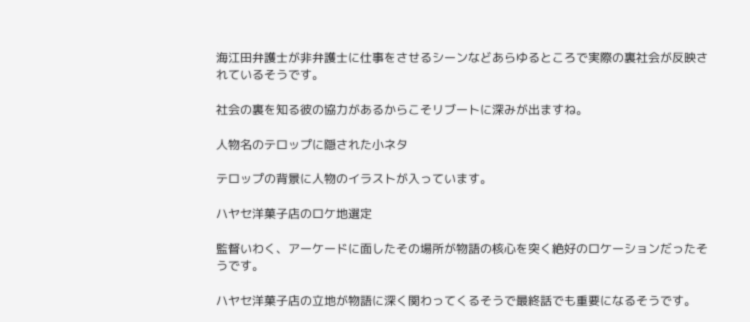海江田弁護士が非弁護士に仕事をさせるシーンなどあらゆるところで実際の裏社会が反映されているそうです。

社会の裏を知る彼の協力があるからこそリブートに深みが出ますね。

人物名のテロップに隠された小ネタ

テロップの背景に人物のイラストが入っています。

ハヤセ洋菓子店のロケ地選定

監督いわく、アーケードに面したその場所が物語の核心を突く絶好のロケーションだったそうです。

ハヤセ洋菓子店の立地が物語に深く関わってくるそうで最終話でも重要になるそうです。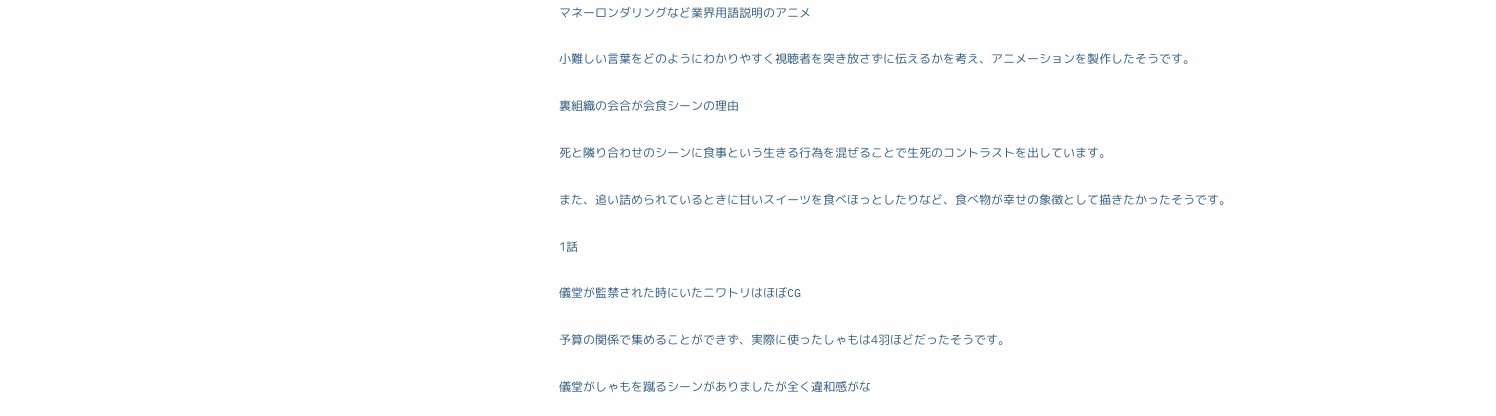マネーロンダリングなど業界用語説明のアニメ

小難しい言葉をどのようにわかりやすく視聴者を突き放さずに伝えるかを考え、アニメーションを製作したそうです。

裏組織の会合が会食シーンの理由

死と隣り合わせのシーンに食事という生きる行為を混ぜることで生死のコントラストを出しています。

また、追い詰められているときに甘いスイーツを食べほっとしたりなど、食べ物が幸せの象徴として描きたかったそうです。

1話

儀堂が監禁された時にいたニワトリはほぼCG

予算の関係で集めることができず、実際に使ったしゃもは4羽ほどだったそうです。

儀堂がしゃもを蹴るシーンがありましたが全く違和感がな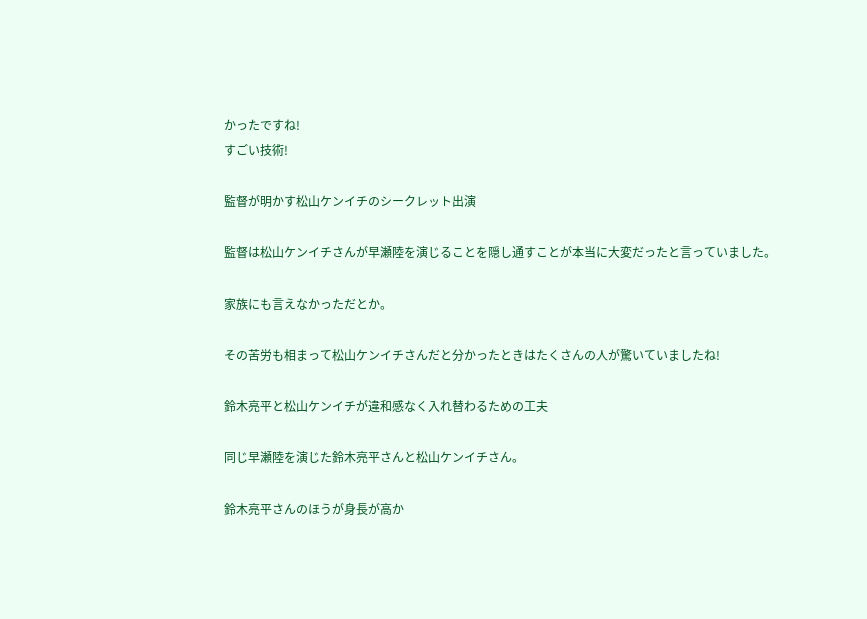かったですね!
すごい技術!

監督が明かす松山ケンイチのシークレット出演

監督は松山ケンイチさんが早瀬陸を演じることを隠し通すことが本当に大変だったと言っていました。

家族にも言えなかっただとか。

その苦労も相まって松山ケンイチさんだと分かったときはたくさんの人が驚いていましたね!

鈴木亮平と松山ケンイチが違和感なく入れ替わるための工夫

同じ早瀬陸を演じた鈴木亮平さんと松山ケンイチさん。

鈴木亮平さんのほうが身長が高か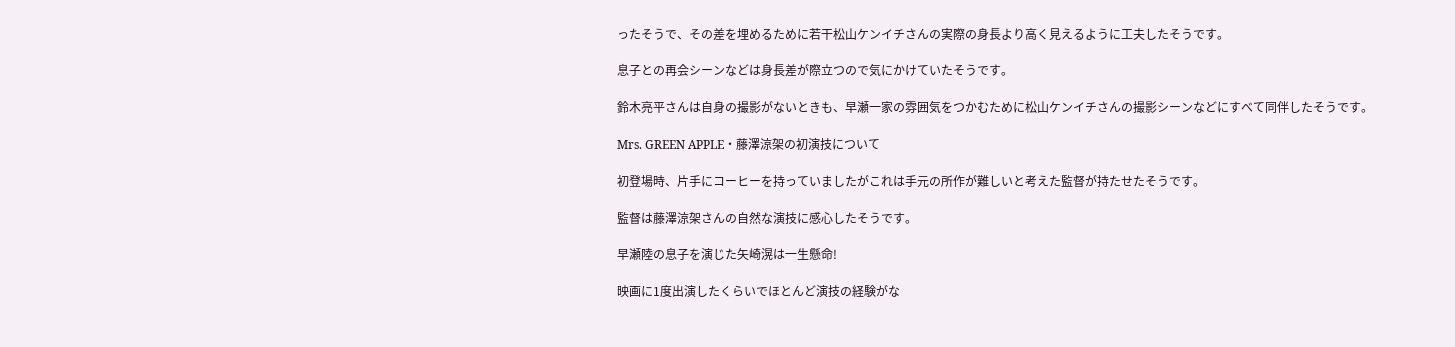ったそうで、その差を埋めるために若干松山ケンイチさんの実際の身長より高く見えるように工夫したそうです。

息子との再会シーンなどは身長差が際立つので気にかけていたそうです。

鈴木亮平さんは自身の撮影がないときも、早瀬一家の雰囲気をつかむために松山ケンイチさんの撮影シーンなどにすべて同伴したそうです。

Mrs. GREEN APPLE・藤澤涼架の初演技について

初登場時、片手にコーヒーを持っていましたがこれは手元の所作が難しいと考えた監督が持たせたそうです。

監督は藤澤涼架さんの自然な演技に感心したそうです。

早瀬陸の息子を演じた矢崎滉は一生懸命!

映画に1度出演したくらいでほとんど演技の経験がな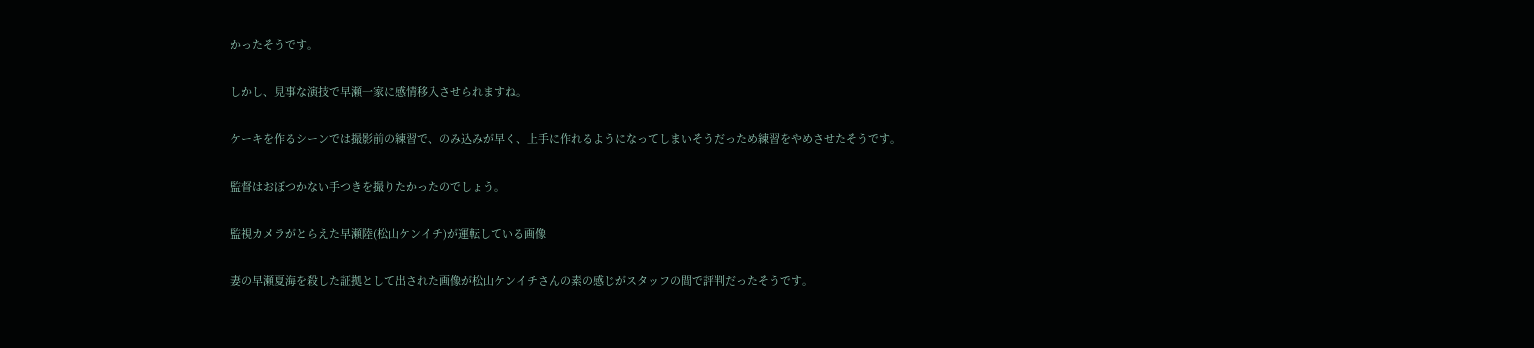かったそうです。

しかし、見事な演技で早瀬一家に感情移入させられますね。

ケーキを作るシーンでは撮影前の練習で、のみ込みが早く、上手に作れるようになってしまいそうだっため練習をやめさせたそうです。

監督はおぼつかない手つきを撮りたかったのでしょう。

監視カメラがとらえた早瀬陸(松山ケンイチ)が運転している画像

妻の早瀬夏海を殺した証拠として出された画像が松山ケンイチさんの素の感じがスタッフの間で評判だったそうです。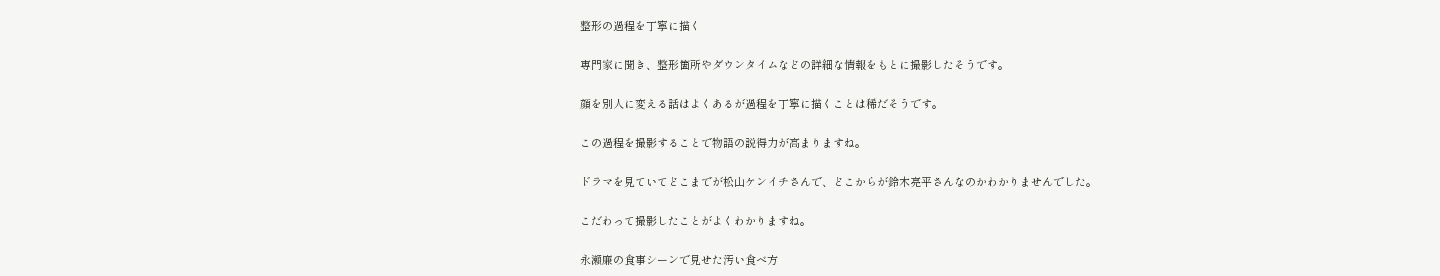整形の過程を丁寧に描く

専門家に聞き、整形箇所やダウンタイムなどの詳細な情報をもとに撮影したそうです。

顔を別人に変える話はよくあるが過程を丁寧に描くことは稀だそうです。

この過程を撮影することで物語の説得力が高まりますね。

ドラマを見ていてどこまでが松山ケンイチさんで、どこからが鈴木亮平さんなのかわかりませんでした。

こだわって撮影したことがよくわかりますね。

永瀬廉の食事シーンで見せた汚い食べ方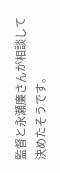監督と永瀬廉さんが相談して決めたそうです。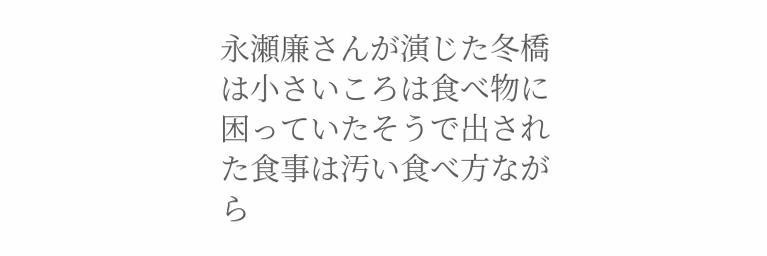永瀬廉さんが演じた冬橋は小さいころは食べ物に困っていたそうで出された食事は汚い食べ方ながら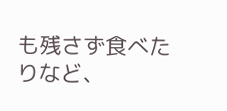も残さず食べたりなど、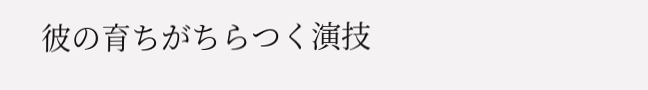彼の育ちがちらつく演技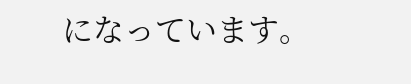になっています。